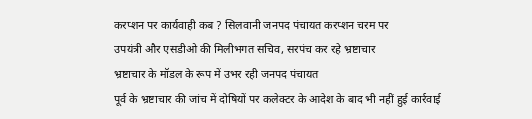करप्शन पर कार्यवाही कब ? सिलवानी जनपद पंचायत करप्शन चरम पर
उपयंत्री और एसडीओ की मिलीभगत सचिव, सरपंच कर रहे भ्रष्टाचार
भ्रष्टाचार के मॉडल के रूप में उभर रही जनपद पंचायत
पूर्व के भ्रष्टाचार की जांच में दोषियों पर कलेक्टर के आदेश के बाद भी नहीं हुई कार्रवाई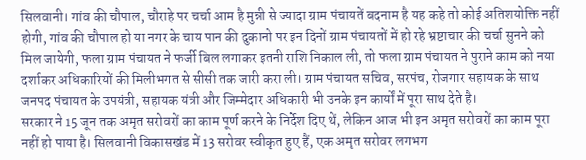सिलवानी। गांव की चौपाल, चौराहे पर चर्चा आम है मुन्नी से ज्यादा ग्राम पंचायतें बदनाम है यह कहे तो कोई अतिशयोक्ति नहीं होगी, गांव की चौपाल हो या नगर के चाय पान की दुकानो पर इन दिनों ग्राम पंचायतों में हो रहे भ्रष्टाचार की चर्चा सुनने को मिल जायेगी, फला ग्राम पंचायत ने फर्जी बिल लगाकर इतनी राशि निकाल ली, तो फला ग्राम पंचायत ने पुराने काम को नया दर्शाकर अधिकारियों की मिलीभगत से सीसी तक जारी करा ली। ग्राम पंचायत सचिव, सरपंच, रोजगार सहायक के साथ जनपद पंचायत के उपयंत्री, सहायक यंत्री और जिम्मेदार अधिकारी भी उनके इन कार्यों में पूरा साथ देते है।
सरकार ने 15 जून तक अमृत सरोवरों का काम पूर्ण करने के निर्देश दिए थें, लेकिन आज भी इन अमृत सरोवरों का काम पूरा नहीं हो पाया है। सिलवानी विकासखंड में 13 सरोवर स्वीकृत हुए हैं, एक अमृत सरोवर लगभग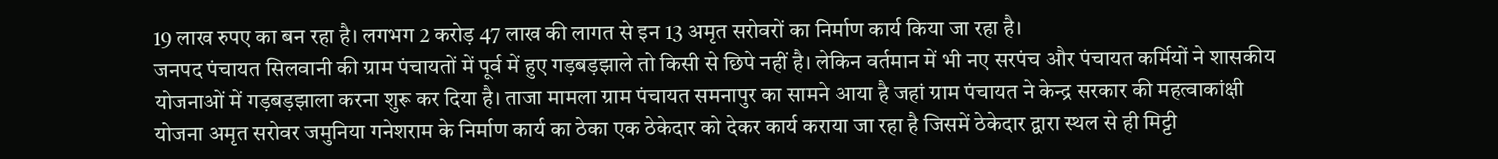19 लाख रुपए का बन रहा है। लगभग 2 करोड़ 47 लाख की लागत से इन 13 अमृत सरोवरों का निर्माण कार्य किया जा रहा है।
जनपद पंचायत सिलवानी की ग्राम पंचायतों में पूर्व में हुए गड़बड़झाले तो किसी से छिपे नहीं है। लेकिन वर्तमान में भी नए सरपंच और पंचायत कर्मियों ने शासकीय योजनाओं में गड़बड़झाला करना शुरू कर दिया है। ताजा मामला ग्राम पंचायत समनापुर का सामने आया है जहां ग्राम पंचायत ने केन्द्र सरकार की महत्वाकांक्षी योजना अमृत सरोवर जमुनिया गनेशराम के निर्माण कार्य का ठेका एक ठेकेदार को देकर कार्य कराया जा रहा है जिसमें ठेकेदार द्वारा स्थल से ही मिट्टी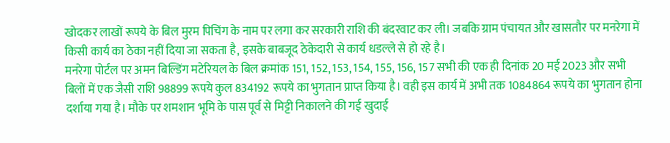खोदकर लाखों रूपये के बिल मुरम पिचिंग के नाम पर लगा कर सरकारी राशि की बंदरवाट कर ली। जबकि ग्राम पंचायत और खासतौर पर मनरेगा में किसी कार्य का ठेका नहीं दिया जा सकता है, इसके बाबजूद ठेकेदारी से कार्य धडल्ले से हो रहे है।
मनरेगा पोर्टल पर अमन बिल्डिंग मटेरियल के बिल क्रमांक 151, 152, 153, 154, 155, 156, 157 सभी की एक ही दिनांक 20 मई 2023 और सभी बिलों में एक जैसी राशि 98899 रूपये कुल 834192 रूपये का भुगतान प्राप्त किया है। वही इस कार्य में अभी तक 1084864 रूपये का भुगतान होना दर्शाया गया है। मौके पर शमशान भूमि के पास पूर्व से मिट्टी निकालने की गई खुदाई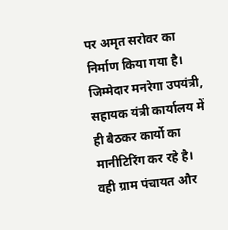पर अमृत सरोवर का निर्माण किया गया है।
जिम्मेदार मनरेगा उपयंत्री, सहायक यंत्री कार्यालय में ही बैठकर कार्यो का मानीटिरिंग कर रहे है। वही ग्राम पंचायत और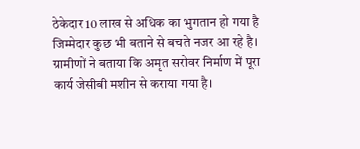ठेकेदार 10 लाख से अधिक का भुगतान हो गया है जिम्मेदार कुछ भी बताने से बचते नजर आ रहे है। ग्रामीणों ने बताया कि अमृत सरोवर निर्माण में पूरा कार्य जेसीबी मशीन से कराया गया है।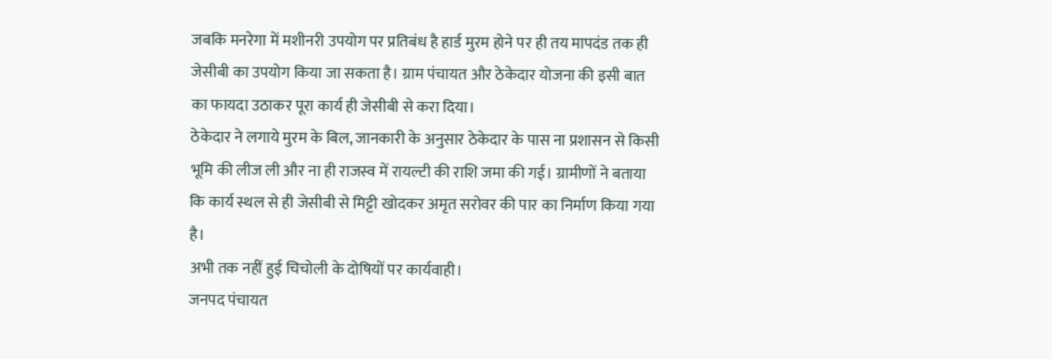जबकि मनरेगा में मशीनरी उपयोग पर प्रतिबंध है हार्ड मुरम होने पर ही तय मापदंड तक ही जेसीबी का उपयोग किया जा सकता है। ग्राम पंचायत और ठेकेदार योजना की इसी बात का फायदा उठाकर पूरा कार्य ही जेसीबी से करा दिया।
ठेकेदार ने लगाये मुरम के बिल, जानकारी के अनुसार ठेकेदार के पास ना प्रशासन से किसी भूमि की लीज ली और ना ही राजस्व में रायल्टी की राशि जमा की गई। ग्रामीणों ने बताया कि कार्य स्थल से ही जेसीबी से मिट्टी खोदकर अमृत सरोवर की पार का निर्माण किया गया है।
अभी तक नहीं हुई चिचोली के दोषियों पर कार्यवाही।
जनपद पंचायत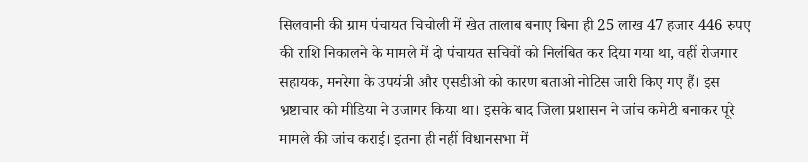सिलवानी की ग्राम पंचायत चिचोली में खेत तालाब बनाए बिना ही 25 लाख 47 हजार 446 रुपए की राशि निकालने के मामले में दो पंचायत सचिवों को निलंबित कर दिया गया था, वहीं रोजगार सहायक, मनरेगा के उपयंत्री और एसडीओ को कारण बताओ नोटिस जारी किए गए हैं। इस भ्रष्टाचार को मीडिया ने उजागर किया था। इसके बाद जिला प्रशासन ने जांच कमेटी बनाकर पूरे मामले की जांच कराई। इतना ही नहीं विधानसभा में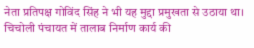नेता प्रतिपक्ष गोविंद सिंह ने भी यह मुद्दा प्रमुखता से उठाया था।
चिचोली पंचायत में तालाब निर्माण कार्य की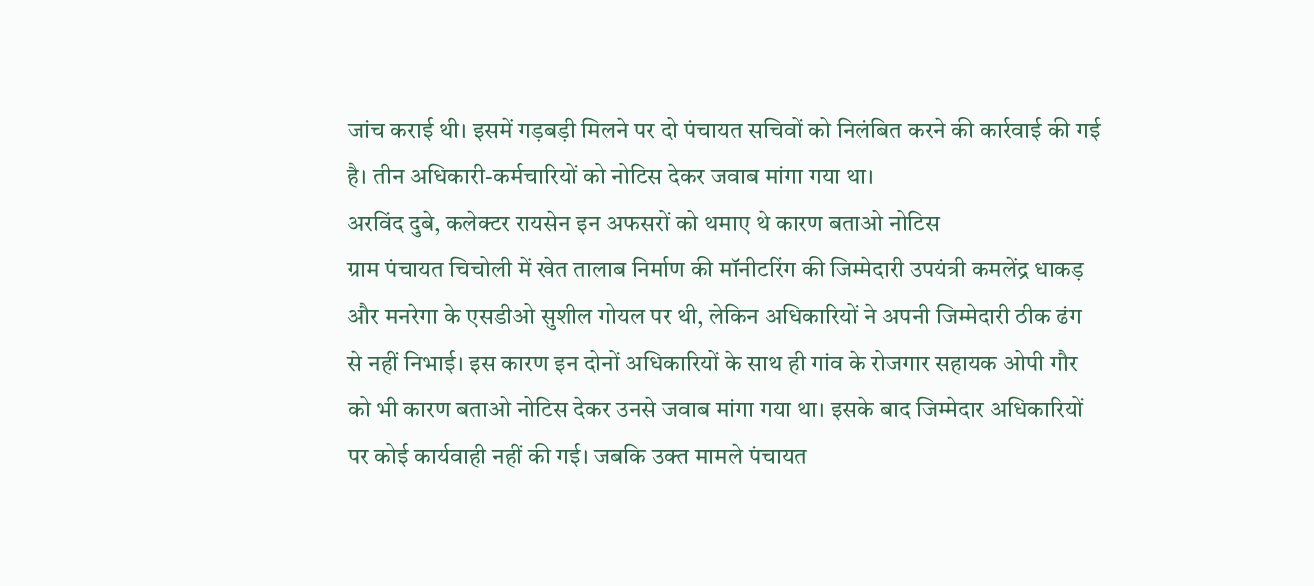जांच कराई थी। इसमें गड़बड़ी मिलने पर दो पंचायत सचिवों को निलंबित करने की कार्रवाई की गई है। तीन अधिकारी-कर्मचारियों को नोटिस देकर जवाब मांगा गया था।
अरविंद दुबे, कलेक्टर रायसेन इन अफसरों को थमाए थे कारण बताओ नोटिस
ग्राम पंचायत चिचोली में खेत तालाब निर्माण की मॉनीटरिंग की जिम्मेदारी उपयंत्री कमलेंद्र धाकड़ और मनरेगा के एसडीओ सुशील गोयल पर थी, लेकिन अधिकारियों ने अपनी जिम्मेदारी ठीक ढंग से नहीं निभाई। इस कारण इन दोनों अधिकारियों के साथ ही गांव के रोजगार सहायक ओपी गौर को भी कारण बताओ नोटिस देकर उनसे जवाब मांगा गया था। इसके बाद जिम्मेदार अधिकारियों पर कोई कार्यवाही नहीं की गई। जबकि उक्त मामले पंचायत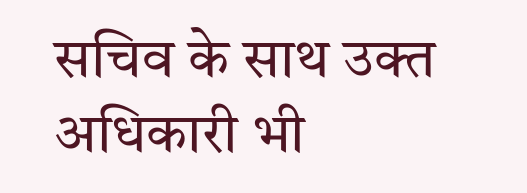सचिव के साथ उक्त अधिकारी भी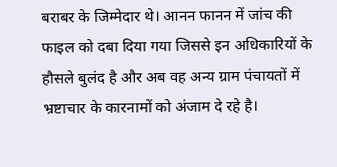बराबर के जिम्मेदार थे। आनन फानन में जांच की फाइल को दबा दिया गया जिससे इन अधिकारियों के हौसले बुलंद है और अब वह अन्य ग्राम पंचायतों में भ्रष्टाचार के कारनामों को अंजाम दे रहे है।